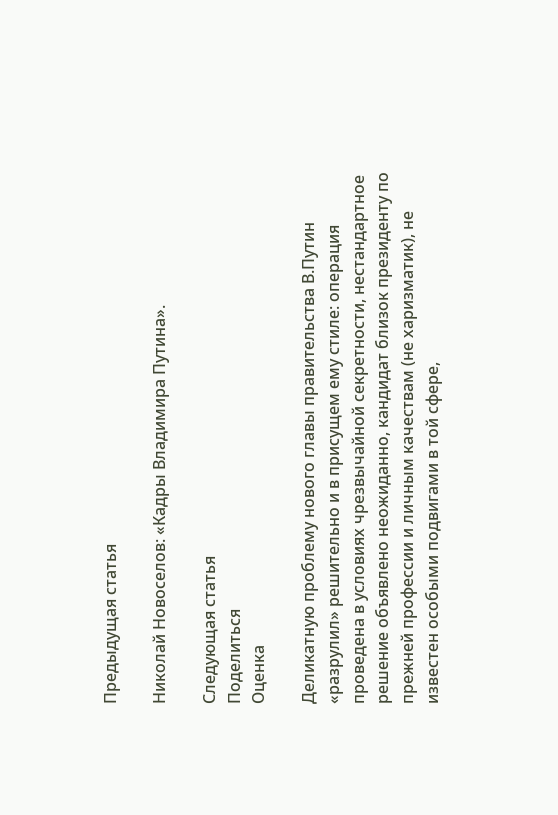Предыдущая статья

Николай Новоселов: «Кадры Владимира Путина».

Следующая статья
Поделиться
Оценка

Деликатную проблему нового главы правительства В.Путин «разрулил» решительно и в присущем ему стиле: операция проведена в условиях чрезвычайной секретности, нестандартное решение объявлено неожиданно, кандидат близок президенту по прежней профессии и личным качествам (не харизматик), не известен особыми подвигами в той сфере,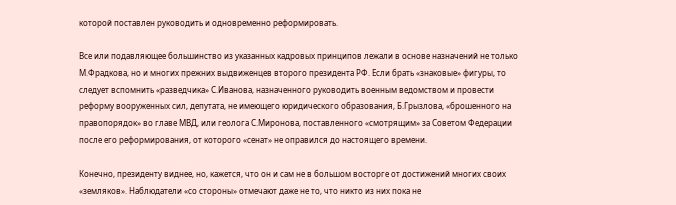которой поставлен руководить и одновременно реформировать.

Все или подавляющее большинство из указанных кадровых принципов лежали в основе назначений не только М.Фрадкова, но и многих прежних выдвиженцев второго президента РФ. Если брать «знаковые» фигуры, то следует вспомнить «разведчика» С.Иванова, назначенного руководить военным ведомством и провести реформу вооруженных сил, депутата, не имеющего юридического образования, Б.Грызлова, «брошенного на правопорядок» во главе МВД, или геолога С.Миронова, поставленного «смотрящим» за Советом Федерации после его реформирования, от которого «сенат» не оправился до настоящего времени.

Конечно, президенту виднее, но, кажется, что он и сам не в большом восторге от достижений многих своих «земляков». Наблюдатели «со стороны» отмечают даже не то, что никто из них пока не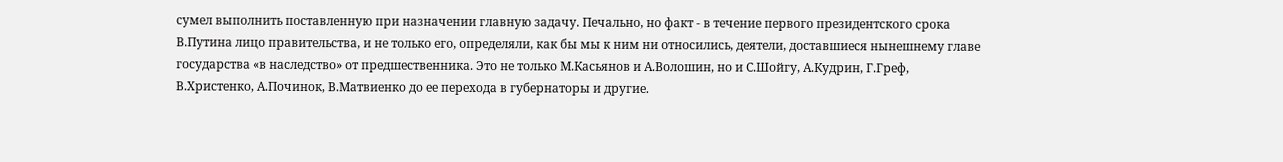сумел выполнить поставленную при назначении главную задачу. Печально, но факт - в течение первого президентского срока В.Путина лицо правительства, и не только его, определяли, как бы мы к ним ни относились, деятели, доставшиеся нынешнему главе государства «в наследство» от предшественника. Это не только М.Касьянов и А.Волошин, но и С.Шойгу, А.Кудрин, Г.Греф, В.Христенко, А.Починок, В.Матвиенко до ее перехода в губернаторы и другие.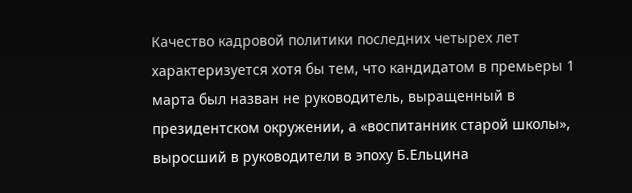Качество кадровой политики последних четырех лет характеризуется хотя бы тем, что кандидатом в премьеры 1 марта был назван не руководитель, выращенный в президентском окружении, а «воспитанник старой школы», выросший в руководители в эпоху Б.Ельцина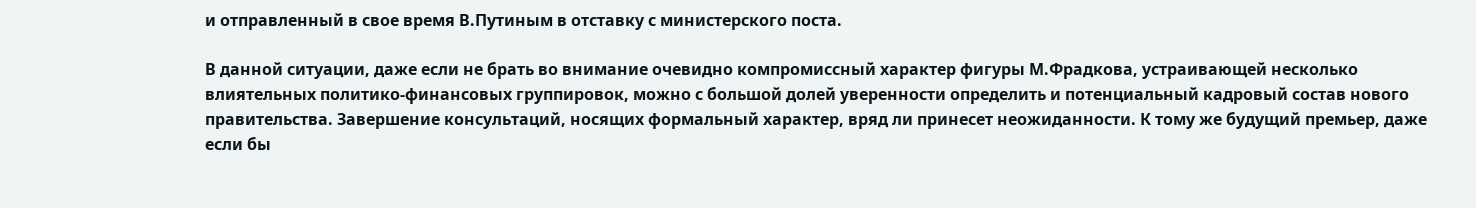и отправленный в свое время В.Путиным в отставку с министерского поста.

В данной ситуации, даже если не брать во внимание очевидно компромиссный характер фигуры М.Фрадкова, устраивающей несколько влиятельных политико-финансовых группировок, можно с большой долей уверенности определить и потенциальный кадровый состав нового правительства. Завершение консультаций, носящих формальный характер, вряд ли принесет неожиданности. К тому же будущий премьер, даже если бы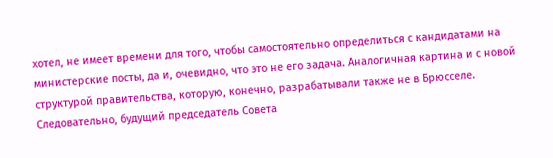хотел, не имеет времени для того, чтобы самостоятельно определиться с кандидатами на министерские посты, да и, очевидно, что это не его задача. Аналогичная картина и с новой структурой правительства, которую, конечно, разрабатывали также не в Брюсселе. Следовательно, будущий председатель Совета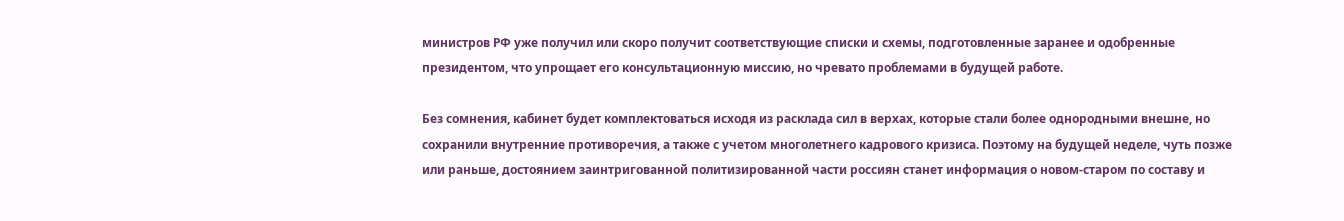министров РФ уже получил или скоро получит соответствующие списки и схемы, подготовленные заранее и одобренные президентом, что упрощает его консультационную миссию, но чревато проблемами в будущей работе.

Без сомнения, кабинет будет комплектоваться исходя из расклада сил в верхах, которые стали более однородными внешне, но сохранили внутренние противоречия, а также с учетом многолетнего кадрового кризиса. Поэтому на будущей неделе, чуть позже или раньше, достоянием заинтригованной политизированной части россиян станет информация о новом-старом по составу и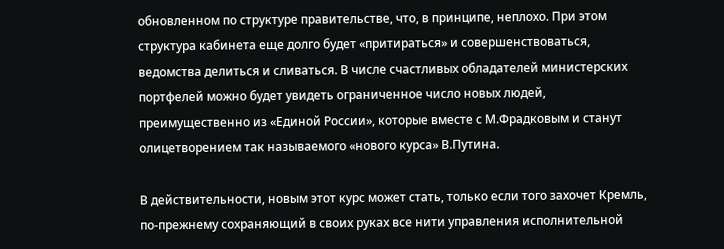обновленном по структуре правительстве, что, в принципе, неплохо. При этом структура кабинета еще долго будет «притираться» и совершенствоваться, ведомства делиться и сливаться. В числе счастливых обладателей министерских портфелей можно будет увидеть ограниченное число новых людей, преимущественно из «Единой России», которые вместе с М.Фрадковым и станут олицетворением так называемого «нового курса» В.Путина.

В действительности, новым этот курс может стать, только если того захочет Кремль, по-прежнему сохраняющий в своих руках все нити управления исполнительной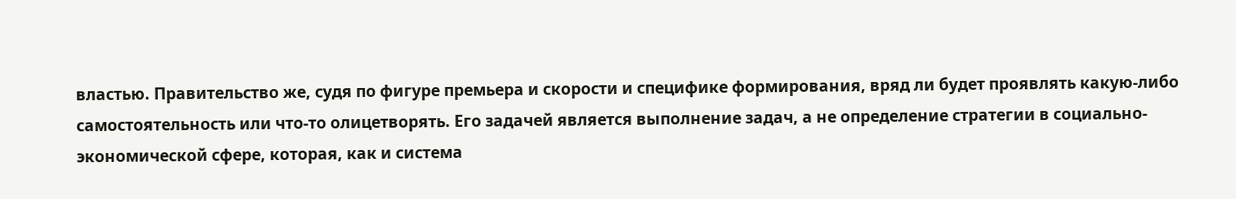властью. Правительство же, судя по фигуре премьера и скорости и специфике формирования, вряд ли будет проявлять какую-либо самостоятельность или что-то олицетворять. Его задачей является выполнение задач, а не определение стратегии в социально-экономической сфере, которая, как и система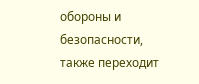обороны и безопасности, также переходит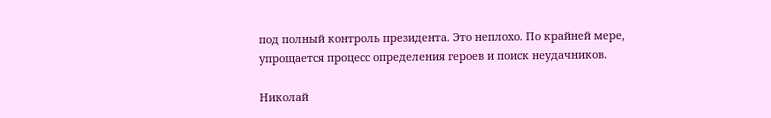под полный контроль президента. Это неплохо. По крайней мере, упрощается процесс определения героев и поиск неудачников.

Николай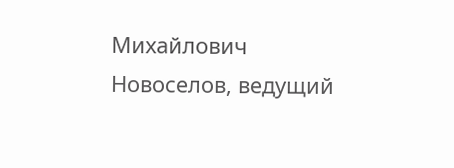Михайлович Новоселов, ведущий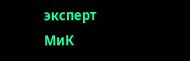эксперт МиК